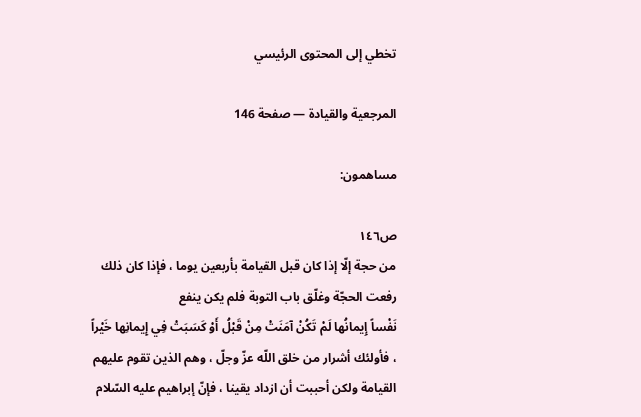تخطي إلى المحتوى الرئيسي

المرجعية والقيادة — صفحة 146

مساهمون:

ص١٤٦
من حجة إلّا إذا كان قبل القيامة بأربعين يوما ، فإذا كان ذلك رفعت الحجّة وغلّق باب التوبة فلم يكن ينفع
نَفْساً إِيمانُها لَمْ تَكُنْ آمَنَتْ مِنْ قَبْلُ أَوْ كَسَبَتْ فِي إِيمانِها خَيْراً
، فأولئك أشرار من خلق اللّه عزّ وجلّ ، وهم الذين تقوم عليهم القيامة ولكن أحببت أن ازداد يقينا ، فإنّ إبراهيم عليه السّلام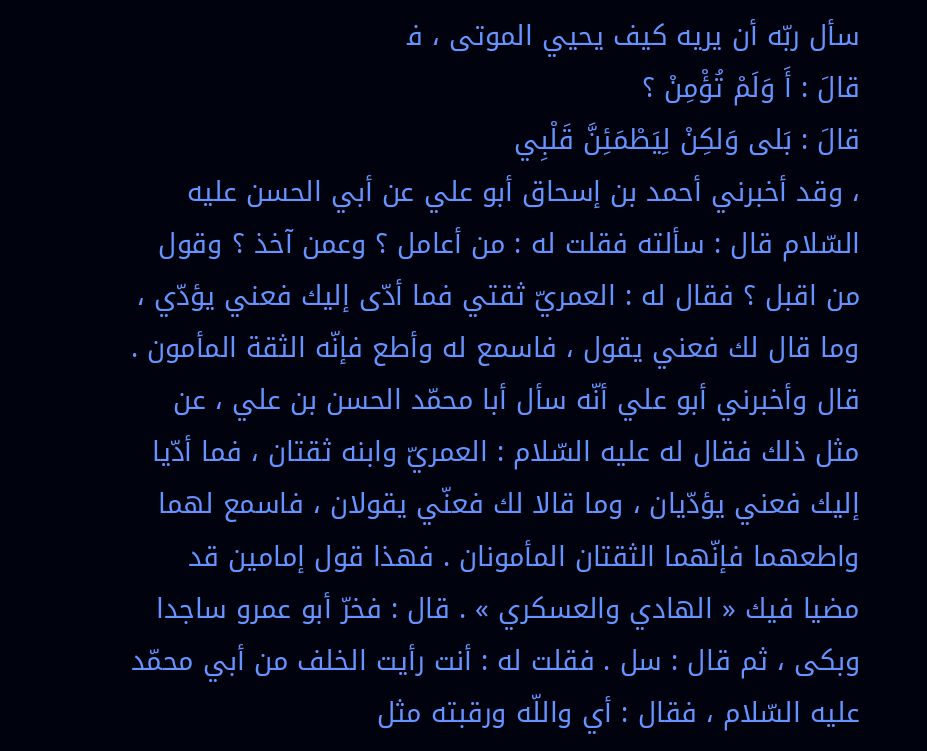سأل ربّه أن يريه كيف يحيي الموتى ، ف‍
قالَ : أَ وَلَمْ تُؤْمِنْ ؟
قالَ : بَلى وَلكِنْ لِيَطْمَئِنَّ قَلْبِي
، وقد أخبرني أحمد بن إسحاق أبو علي عن أبي الحسن عليه السّلام قال : سألته فقلت له : من أعامل ؟ وعمن آخذ ؟ وقول من اقبل ؟ فقال له : العمريّ ثقتي فما أدّى إليك فعني يؤدّي ، وما قال لك فعني يقول ، فاسمع له وأطع فإنّه الثقة المأمون . قال وأخبرني أبو علي أنّه سأل أبا محمّد الحسن بن علي ، عن مثل ذلك فقال له عليه السّلام : العمريّ وابنه ثقتان ، فما أدّيا إليك فعني يؤدّيان ، وما قالا لك فعنّي يقولان ، فاسمع لهما واطعهما فإنّهما الثقتان المأمونان . فهذا قول إمامين قد مضيا فيك « الهادي والعسكري » . قال : فخرّ أبو عمرو ساجدا وبكى ، ثم قال : سل . فقلت له : أنت رأيت الخلف من أبي محمّد عليه السّلام ، فقال : أي واللّه ورقبته مثل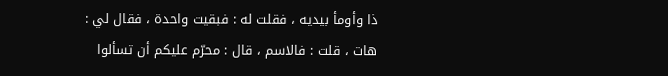ذا وأومأ بيديه ، فقلت له : فبقيت واحدة ، فقال لي : هات ، قلت : فالاسم ، قال : محرّم عليكم أن تسألوا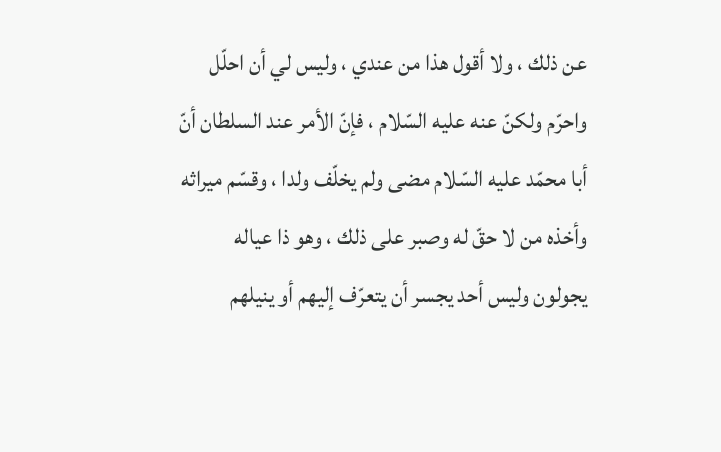عن ذلك ، ولا أقول هذا من عندي ، وليس لي أن احلّل واحرّم ولكنّ عنه عليه السّلام ، فإنّ الأمر عند السلطان أنّ أبا محمّد عليه السّلام مضى ولم يخلّف ولدا ، وقسّم ميراثه وأخذه من لا حقّ له وصبر على ذلك ، وهو ذا عياله يجولون وليس أحد يجسر أن يتعرّف إليهم أو ينيلهم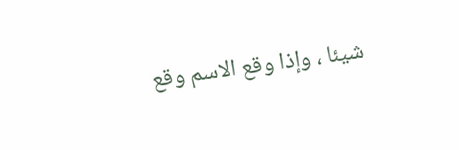شيئا ، وإذا وقع الاسم وقع